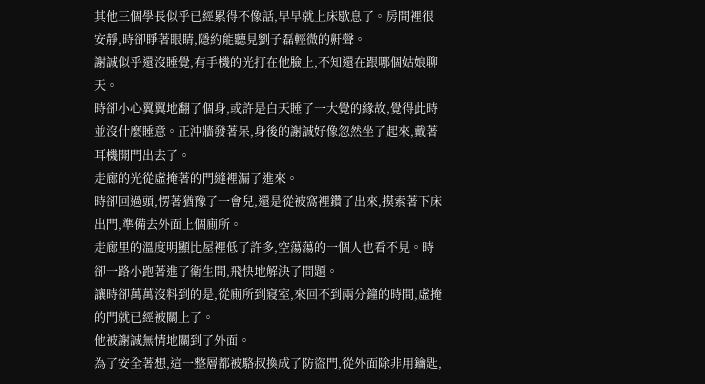其他三個學長似乎已經累得不像話,早早就上床歇息了。房間裡很安靜,時卻睜著眼睛,隱約能聽見劉子磊輕微的鼾聲。
謝誠似乎還沒睡覺,有手機的光打在他臉上,不知還在跟哪個姑娘聊天。
時卻小心翼翼地翻了個身,或許是白天睡了一大覺的緣故,覺得此時並沒什麼睡意。正沖牆發著呆,身後的謝誠好像忽然坐了起來,戴著耳機開門出去了。
走廊的光從虛掩著的門縫裡漏了進來。
時卻回過頭,愣著猶豫了一會兒,還是從被窩裡鑽了出來,摸索著下床出門,準備去外面上個廁所。
走廊里的溫度明顯比屋裡低了許多,空蕩蕩的一個人也看不見。時卻一路小跑著進了衛生間,飛快地解決了問題。
讓時卻萬萬沒料到的是,從廁所到寢室,來回不到兩分鐘的時間,虛掩的門就已經被關上了。
他被謝誠無情地關到了外面。
為了安全著想,這一整層都被駱叔換成了防盜門,從外面除非用鑰匙,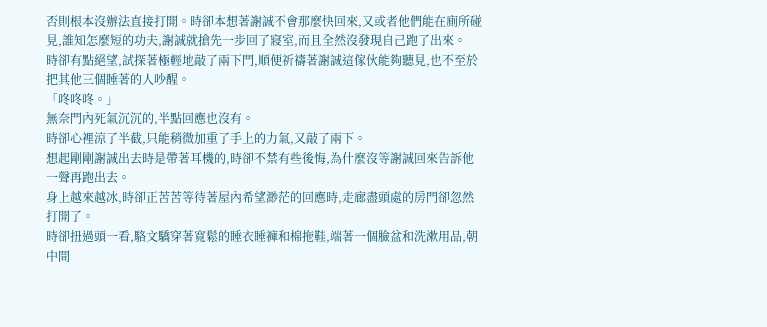否則根本沒辦法直接打開。時卻本想著謝誠不會那麼快回來,又或者他們能在廁所碰見,誰知怎麼短的功夫,謝誠就搶先一步回了寢室,而且全然沒發現自己跑了出來。
時卻有點絕望,試探著極輕地敲了兩下門,順便祈禱著謝誠這傢伙能夠聽見,也不至於把其他三個睡著的人吵醒。
「咚咚咚。」
無奈門內死氣沉沉的,半點回應也沒有。
時卻心裡涼了半截,只能稍微加重了手上的力氣,又敲了兩下。
想起剛剛謝誠出去時是帶著耳機的,時卻不禁有些後悔,為什麼沒等謝誠回來告訴他一聲再跑出去。
身上越來越冰,時卻正苦苦等待著屋內希望渺茫的回應時,走廊盡頭處的房門卻忽然打開了。
時卻扭過頭一看,駱文驕穿著寬鬆的睡衣睡褲和棉拖鞋,端著一個臉盆和洗漱用品,朝中間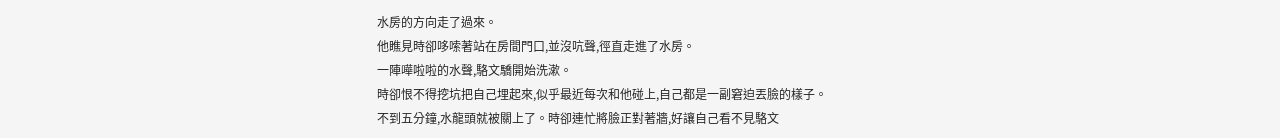水房的方向走了過來。
他瞧見時卻哆嗦著站在房間門口,並沒吭聲,徑直走進了水房。
一陣嘩啦啦的水聲,駱文驕開始洗漱。
時卻恨不得挖坑把自己埋起來,似乎最近每次和他碰上,自己都是一副窘迫丟臉的樣子。
不到五分鐘,水龍頭就被關上了。時卻連忙將臉正對著牆,好讓自己看不見駱文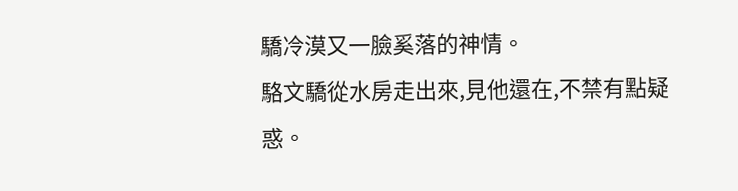驕冷漠又一臉奚落的神情。
駱文驕從水房走出來,見他還在,不禁有點疑惑。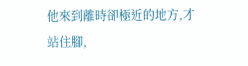他來到離時卻極近的地方,才站住腳,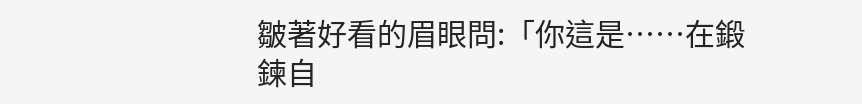皺著好看的眉眼問:「你這是……在鍛鍊自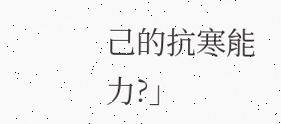己的抗寒能力?」